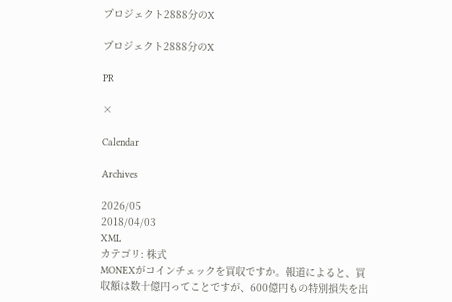プロジェクト2888分のX

プロジェクト2888分のX

PR

×

Calendar

Archives

2026/05
2018/04/03
XML
カテゴリ: 株式
MONEXがコインチェックを買収ですか。報道によると、買収額は数十億円ってことですが、600億円もの特別損失を出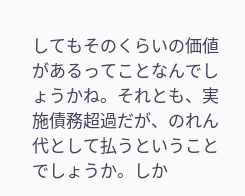してもそのくらいの価値があるってことなんでしょうかね。それとも、実施債務超過だが、のれん代として払うということでしょうか。しか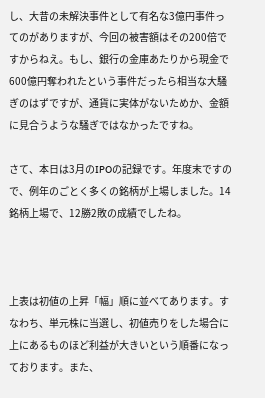し、大昔の未解決事件として有名な3億円事件ってのがありますが、今回の被害額はその200倍ですからねえ。もし、銀行の金庫あたりから現金で600億円奪われたという事件だったら相当な大騒ぎのはずですが、通貨に実体がないためか、金額に見合うような騒ぎではなかったですね。

さて、本日は3月のIPOの記録です。年度末ですので、例年のごとく多くの銘柄が上場しました。14銘柄上場で、12勝2敗の成績でしたね。



上表は初値の上昇「幅」順に並べてあります。すなわち、単元株に当選し、初値売りをした場合に上にあるものほど利益が大きいという順番になっております。また、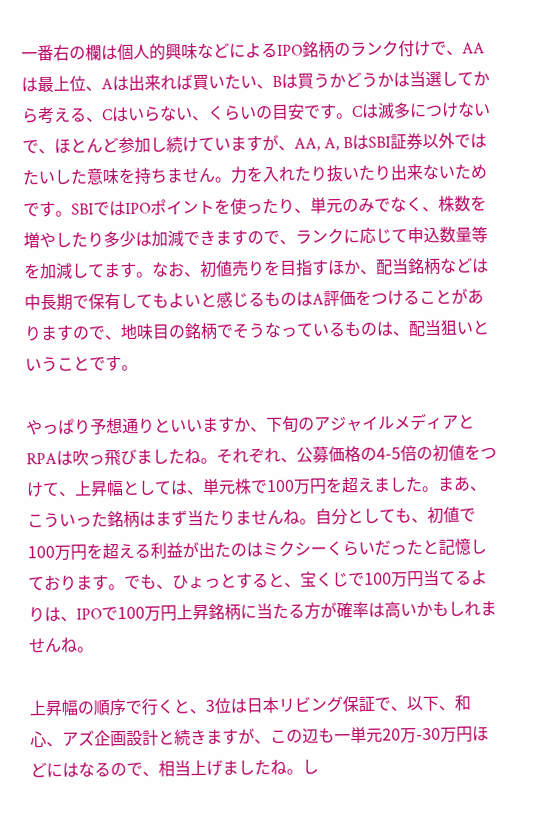一番右の欄は個人的興味などによるIPO銘柄のランク付けで、AAは最上位、Aは出来れば買いたい、Bは買うかどうかは当選してから考える、Cはいらない、くらいの目安です。Cは滅多につけないで、ほとんど参加し続けていますが、AA, A, BはSBI証券以外ではたいした意味を持ちません。力を入れたり抜いたり出来ないためです。SBIではIPOポイントを使ったり、単元のみでなく、株数を増やしたり多少は加減できますので、ランクに応じて申込数量等を加減してます。なお、初値売りを目指すほか、配当銘柄などは中長期で保有してもよいと感じるものはA評価をつけることがありますので、地味目の銘柄でそうなっているものは、配当狙いということです。

やっぱり予想通りといいますか、下旬のアジャイルメディアとRPAは吹っ飛びましたね。それぞれ、公募価格の4-5倍の初値をつけて、上昇幅としては、単元株で100万円を超えました。まあ、こういった銘柄はまず当たりませんね。自分としても、初値で100万円を超える利益が出たのはミクシーくらいだったと記憶しております。でも、ひょっとすると、宝くじで100万円当てるよりは、IPOで100万円上昇銘柄に当たる方が確率は高いかもしれませんね。

上昇幅の順序で行くと、3位は日本リビング保証で、以下、和心、アズ企画設計と続きますが、この辺も一単元20万-30万円ほどにはなるので、相当上げましたね。し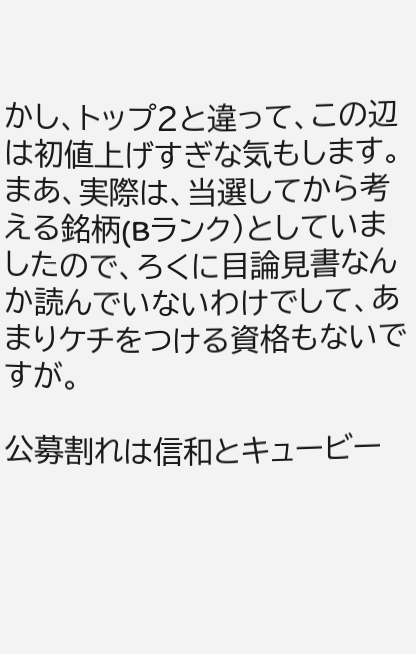かし、トップ2と違って、この辺は初値上げすぎな気もします。まあ、実際は、当選してから考える銘柄(Bランク)としていましたので、ろくに目論見書なんか読んでいないわけでして、あまりケチをつける資格もないですが。

公募割れは信和とキュービー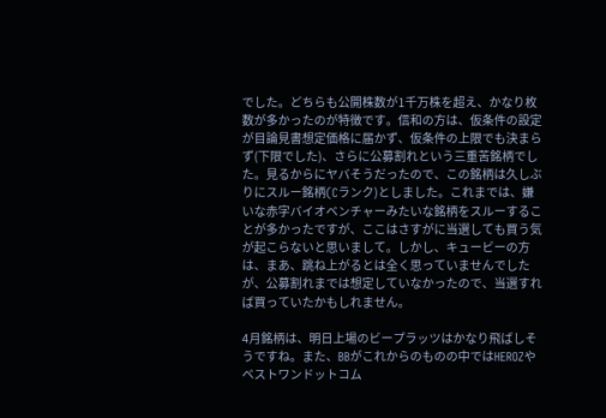でした。どちらも公開株数が1千万株を超え、かなり枚数が多かったのが特徴です。信和の方は、仮条件の設定が目論見書想定価格に届かず、仮条件の上限でも決まらず(下限でした)、さらに公募割れという三重苦銘柄でした。見るからにヤバそうだったので、この銘柄は久しぶりにスルー銘柄(Cランク)としました。これまでは、嫌いな赤字バイオベンチャーみたいな銘柄をスルーすることが多かったですが、ここはさすがに当選しても買う気が起こらないと思いまして。しかし、キュービーの方は、まあ、跳ね上がるとは全く思っていませんでしたが、公募割れまでは想定していなかったので、当選すれば買っていたかもしれません。

4月銘柄は、明日上場のビープラッツはかなり飛ばしそうですね。また、BBがこれからのものの中ではHEROZやベストワンドットコム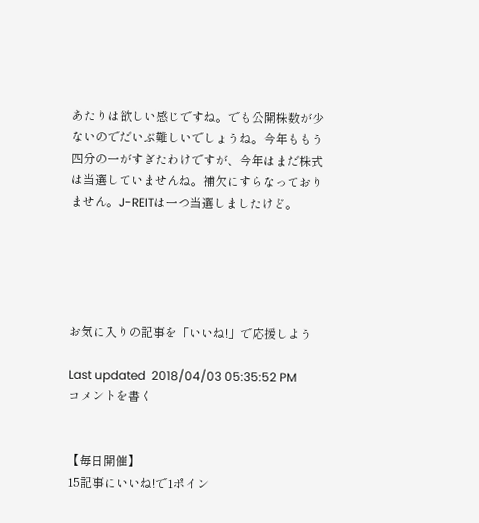あたりは欲しい感じですね。でも公開株数が少ないのでだいぶ難しいでしょうね。今年ももう四分の一がすぎたわけですが、今年はまだ株式は当選していませんね。補欠にすらなっておりません。J-REITは一つ当選しましたけど。





お気に入りの記事を「いいね!」で応援しよう

Last updated  2018/04/03 05:35:52 PM
コメントを書く


【毎日開催】
15記事にいいね!で1ポイン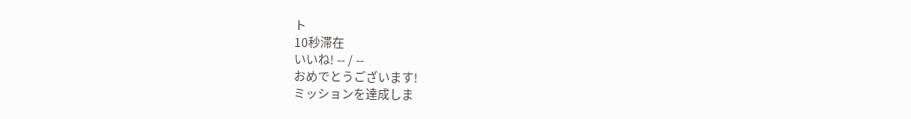ト
10秒滞在
いいね! -- / --
おめでとうございます!
ミッションを達成しま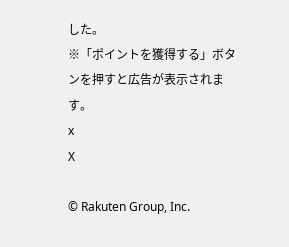した。
※「ポイントを獲得する」ボタンを押すと広告が表示されます。
x
X

© Rakuten Group, Inc.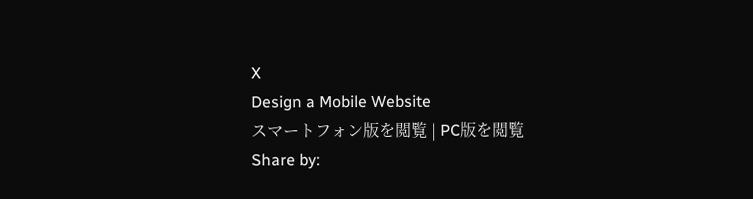X
Design a Mobile Website
スマートフォン版を閲覧 | PC版を閲覧
Share by: